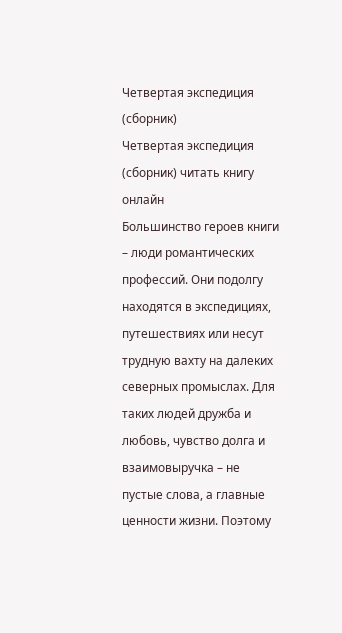Четвертая экспедиция (сборник)
Четвертая экспедиция (сборник) читать книгу онлайн
Большинство героев книги – люди романтических профессий. Они подолгу находятся в экспедициях, путешествиях или несут трудную вахту на далеких северных промыслах. Для таких людей дружба и любовь, чувство долга и взаимовыручка – не пустые слова, а главные ценности жизни. Поэтому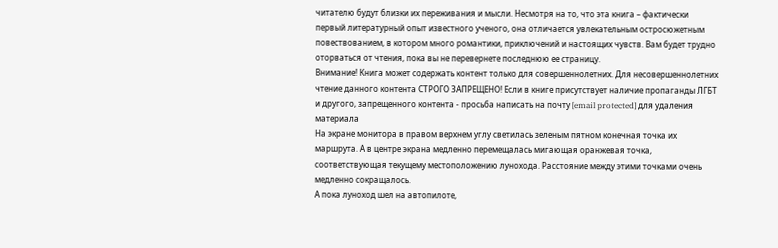читателю будут близки их переживания и мысли. Несмотря на то, что эта книга – фактически первый литературный опыт известного ученого, она отличается увлекательным остросюжетным повествованием, в котором много романтики, приключений и настоящих чувств. Вам будет трудно оторваться от чтения, пока вы не перевернете последнюю ее страницу.
Внимание! Книга может содержать контент только для совершеннолетних. Для несовершеннолетних чтение данного контента СТРОГО ЗАПРЕЩЕНО! Если в книге присутствует наличие пропаганды ЛГБТ и другого, запрещенного контента - просьба написать на почту [email protected] для удаления материала
На экране монитора в правом верхнем углу светилась зеленым пятном конечная точка их маршрута. А в центре экрана медленно перемещалась мигающая оранжевая точка, соответствующая текущему местоположению лунохода. Расстояние между этими точками очень медленно сокращалось.
А пока луноход шел на автопилоте,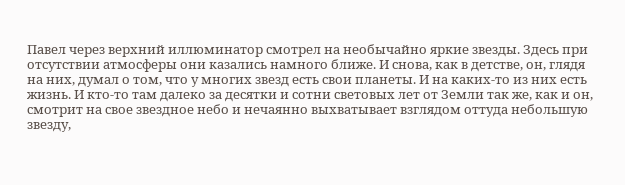Павел через верхний иллюминатор смотрел на необычайно яркие звезды. Здесь при отсутствии атмосферы они казались намного ближе. И снова, как в детстве, он, глядя на них, думал о том, что у многих звезд есть свои планеты. И на каких-то из них есть жизнь. И кто-то там далеко за десятки и сотни световых лет от Земли так же, как и он, смотрит на свое звездное небо и нечаянно выхватывает взглядом оттуда небольшую звезду,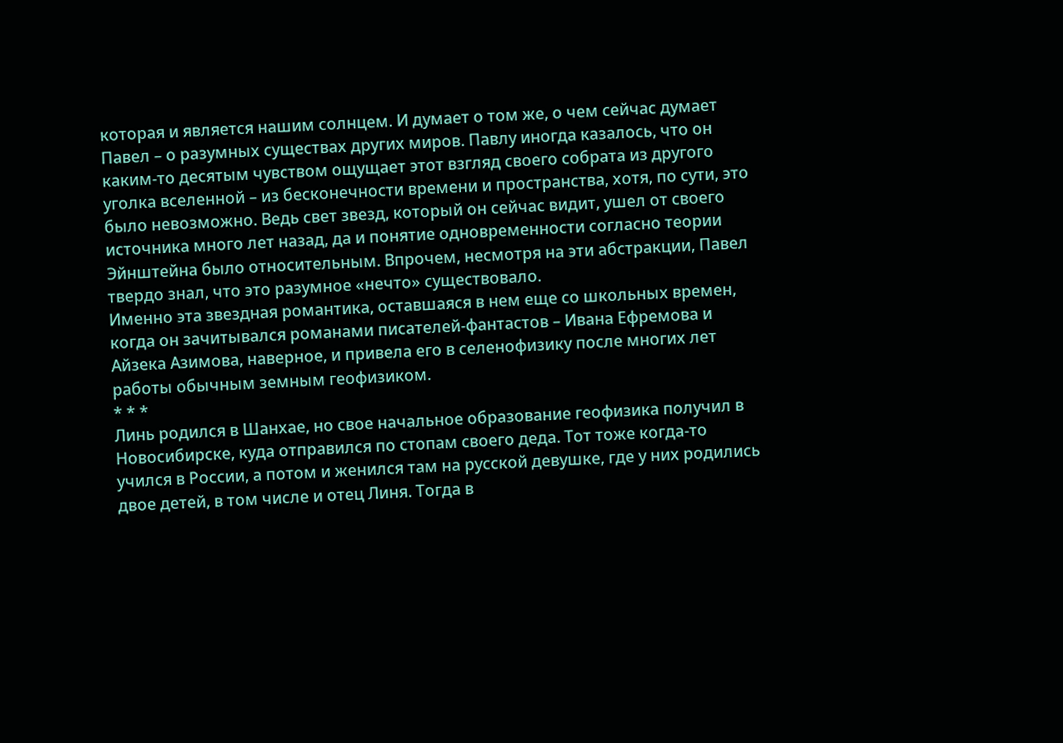которая и является нашим солнцем. И думает о том же, о чем сейчас думает Павел – о разумных существах других миров. Павлу иногда казалось, что он каким-то десятым чувством ощущает этот взгляд своего собрата из другого уголка вселенной – из бесконечности времени и пространства, хотя, по сути, это было невозможно. Ведь свет звезд, который он сейчас видит, ушел от своего источника много лет назад, да и понятие одновременности согласно теории Эйнштейна было относительным. Впрочем, несмотря на эти абстракции, Павел твердо знал, что это разумное «нечто» существовало.
Именно эта звездная романтика, оставшаяся в нем еще со школьных времен, когда он зачитывался романами писателей-фантастов – Ивана Ефремова и Айзека Азимова, наверное, и привела его в селенофизику после многих лет работы обычным земным геофизиком.
* * *
Линь родился в Шанхае, но свое начальное образование геофизика получил в Новосибирске, куда отправился по стопам своего деда. Тот тоже когда-то учился в России, а потом и женился там на русской девушке, где у них родились двое детей, в том числе и отец Линя. Тогда в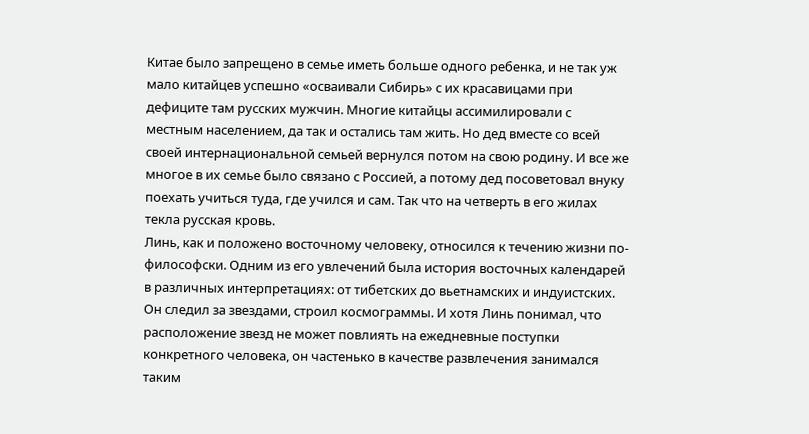Китае было запрещено в семье иметь больше одного ребенка, и не так уж мало китайцев успешно «осваивали Сибирь» с их красавицами при дефиците там русских мужчин. Многие китайцы ассимилировали с местным населением, да так и остались там жить. Но дед вместе со всей своей интернациональной семьей вернулся потом на свою родину. И все же многое в их семье было связано с Россией, а потому дед посоветовал внуку поехать учиться туда, где учился и сам. Так что на четверть в его жилах текла русская кровь.
Линь, как и положено восточному человеку, относился к течению жизни по-философски. Одним из его увлечений была история восточных календарей в различных интерпретациях: от тибетских до вьетнамских и индуистских. Он следил за звездами, строил космограммы. И хотя Линь понимал, что расположение звезд не может повлиять на ежедневные поступки конкретного человека, он частенько в качестве развлечения занимался таким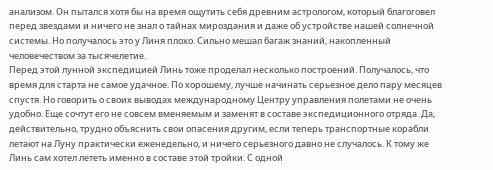анализом. Он пытался хотя бы на время ощутить себя древним астрологом, который благоговел перед звездами и ничего не знал о тайнах мироздания и даже об устройстве нашей солнечной системы. Но получалось это у Линя плохо. Сильно мешал багаж знаний, накопленный человечеством за тысячелетие.
Перед этой лунной экспедицией Линь тоже проделал несколько построений. Получалось, что время для старта не самое удачное. По хорошему, лучше начинать серьезное дело пару месяцев спустя. Но говорить о своих выводах международному Центру управления полетами не очень удобно. Еще сочтут его не совсем вменяемым и заменят в составе экспедиционного отряда. Да, действительно, трудно объяснить свои опасения другим, если теперь транспортные корабли летают на Луну практически еженедельно, и ничего серьезного давно не случалось. К тому же Линь сам хотел лететь именно в составе этой тройки. С одной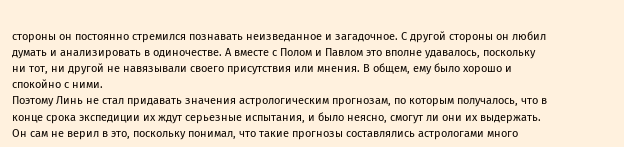стороны он постоянно стремился познавать неизведанное и загадочное. С другой стороны он любил думать и анализировать в одиночестве. А вместе с Полом и Павлом это вполне удавалось, поскольку ни тот, ни другой не навязывали своего присутствия или мнения. В общем, ему было хорошо и спокойно с ними.
Поэтому Линь не стал придавать значения астрологическим прогнозам, по которым получалось, что в конце срока экспедиции их ждут серьезные испытания, и было неясно, смогут ли они их выдержать. Он сам не верил в это, поскольку понимал, что такие прогнозы составлялись астрологами много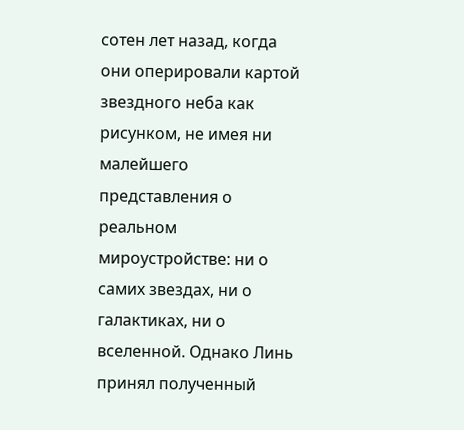сотен лет назад, когда они оперировали картой звездного неба как рисунком, не имея ни малейшего представления о реальном мироустройстве: ни о самих звездах, ни о галактиках, ни о вселенной. Однако Линь принял полученный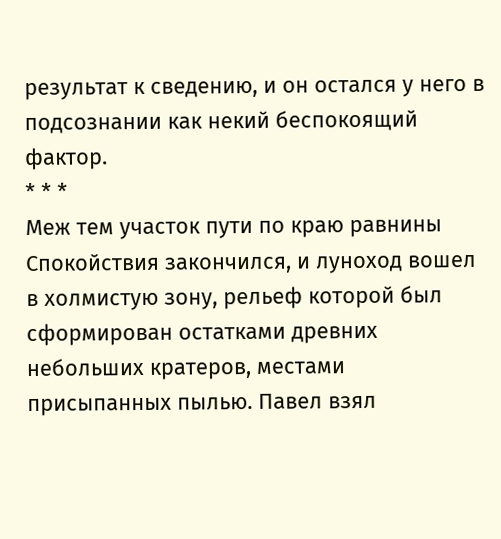результат к сведению, и он остался у него в подсознании как некий беспокоящий фактор.
* * *
Меж тем участок пути по краю равнины Спокойствия закончился, и луноход вошел в холмистую зону, рельеф которой был сформирован остатками древних небольших кратеров, местами присыпанных пылью. Павел взял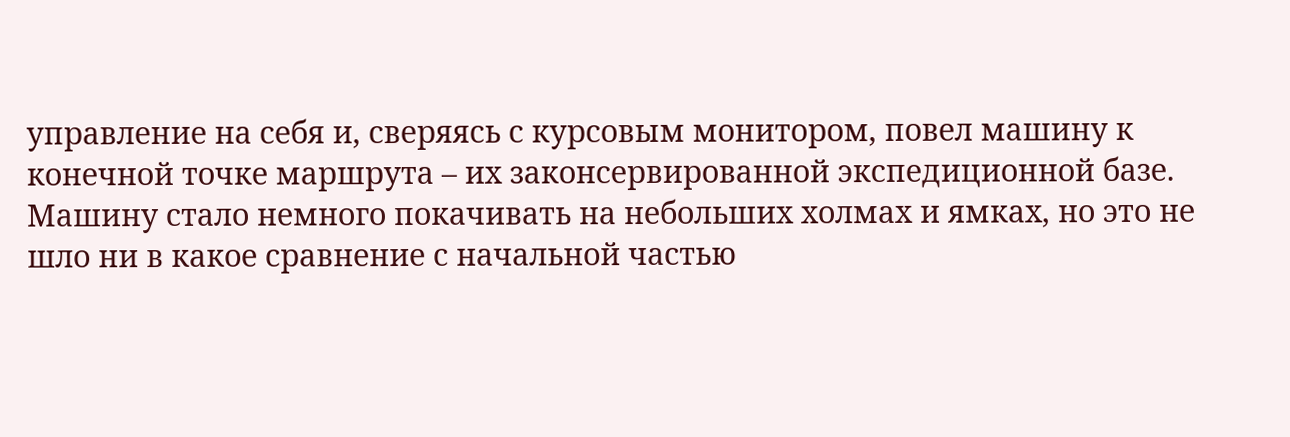управление на себя и, сверяясь с курсовым монитором, повел машину к конечной точке маршрута – их законсервированной экспедиционной базе. Машину стало немного покачивать на небольших холмах и ямках, но это не шло ни в какое сравнение с начальной частью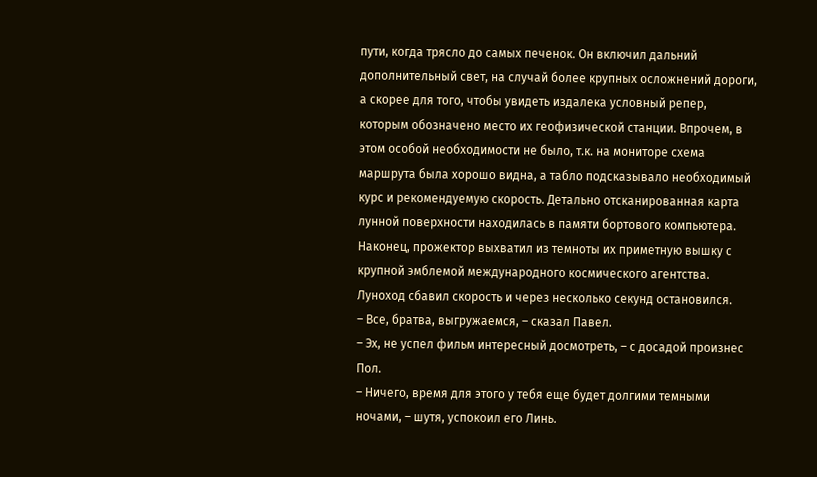пути, когда трясло до самых печенок. Он включил дальний дополнительный свет, на случай более крупных осложнений дороги, а скорее для того, чтобы увидеть издалека условный репер, которым обозначено место их геофизической станции. Впрочем, в этом особой необходимости не было, т.к. на мониторе схема маршрута была хорошо видна, а табло подсказывало необходимый курс и рекомендуемую скорость. Детально отсканированная карта лунной поверхности находилась в памяти бортового компьютера.
Наконец, прожектор выхватил из темноты их приметную вышку с крупной эмблемой международного космического агентства. Луноход сбавил скорость и через несколько секунд остановился.
– Все, братва, выгружаемся, – сказал Павел.
– Эх, не успел фильм интересный досмотреть, – с досадой произнес Пол.
– Ничего, время для этого у тебя еще будет долгими темными ночами, – шутя, успокоил его Линь.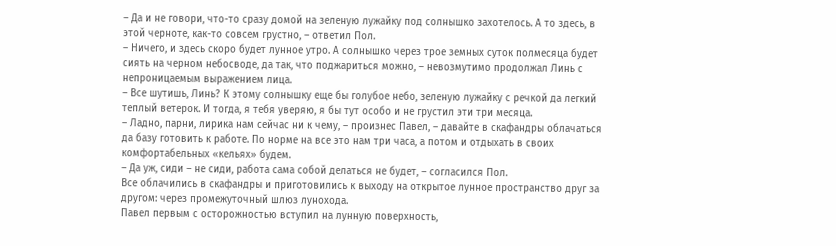– Да и не говори, что-то сразу домой на зеленую лужайку под солнышко захотелось. А то здесь, в этой черноте, как-то совсем грустно, – ответил Пол.
– Ничего, и здесь скоро будет лунное утро. А солнышко через трое земных суток полмесяца будет сиять на черном небосводе, да так, что поджариться можно, – невозмутимо продолжал Линь с непроницаемым выражением лица.
– Все шутишь, Линь? К этому солнышку еще бы голубое небо, зеленую лужайку с речкой да легкий теплый ветерок. И тогда, я тебя уверяю, я бы тут особо и не грустил эти три месяца.
– Ладно, парни, лирика нам сейчас ни к чему, – произнес Павел, – давайте в скафандры облачаться да базу готовить к работе. По норме на все это нам три часа, а потом и отдыхать в своих комфортабельных «кельях» будем.
– Да уж, сиди – не сиди, работа сама собой делаться не будет, – согласился Пол.
Все облачились в скафандры и приготовились к выходу на открытое лунное пространство друг за другом: через промежуточный шлюз лунохода.
Павел первым с осторожностью вступил на лунную поверхность,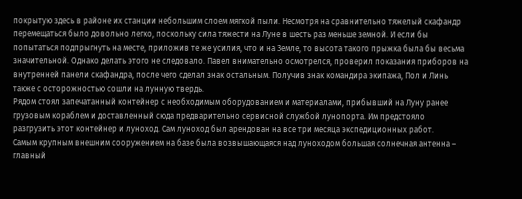покрытую здесь в районе их станции небольшим слоем мягкой пыли. Несмотря на сравнительно тяжелый скафандр перемещаться было довольно легко, поскольку сила тяжести на Луне в шесть раз меньше земной. И если бы попытаться подпрыгнуть на месте, приложив те же усилия, что и на Земле, то высота такого прыжка была бы весьма значительной. Однако делать этого не следовало. Павел внимательно осмотрелся, проверил показания приборов на внутренней панели скафандра, после чего сделал знак остальным. Получив знак командира экипажа, Пол и Линь также с осторожностью сошли на лунную твердь.
Рядом стоял запечатанный контейнер с необходимым оборудованием и материалами, прибывший на Луну ранее грузовым кораблем и доставленный сюда предварительно сервисной службой лунопорта. Им предстояло разгрузить этот контейнер и луноход. Сам луноход был арендован на все три месяца экспедиционных работ.
Самым крупным внешним сооружением на базе была возвышающаяся над луноходом большая солнечная антенна – главный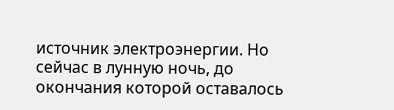источник электроэнергии. Но сейчас в лунную ночь, до окончания которой оставалось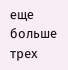еще больше трех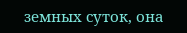земных суток, она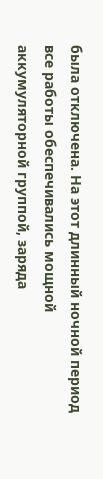была отключена. На этот длинный ночной период все работы обеспечивались мощной аккумуляторной группой, заряда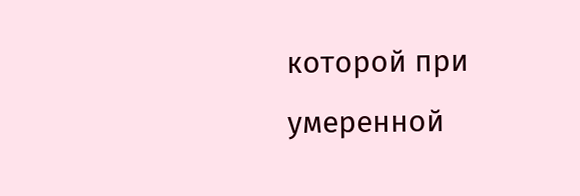которой при умеренной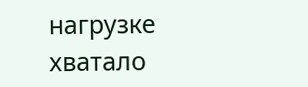нагрузке хватало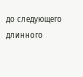до следующего длинного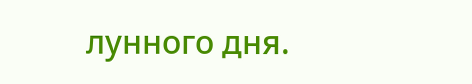лунного дня.